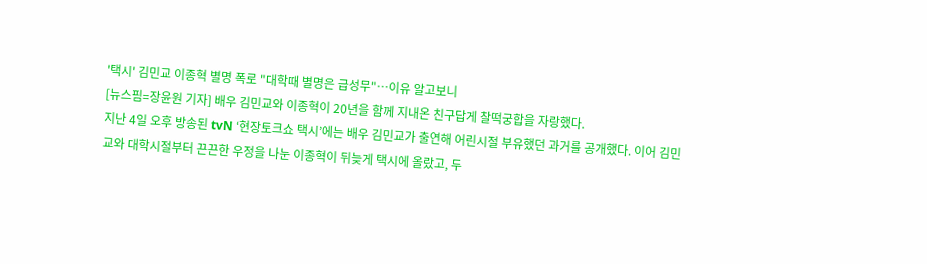'택시' 김민교 이종혁 별명 폭로 "대학때 별명은 급성무"…이유 알고보니
[뉴스핌=장윤원 기자] 배우 김민교와 이종혁이 20년을 함께 지내온 친구답게 찰떡궁합을 자랑했다.
지난 4일 오후 방송된 tvN ‘현장토크쇼 택시’에는 배우 김민교가 출연해 어린시절 부유했던 과거를 공개했다. 이어 김민교와 대학시절부터 끈끈한 우정을 나눈 이종혁이 뒤늦게 택시에 올랐고, 두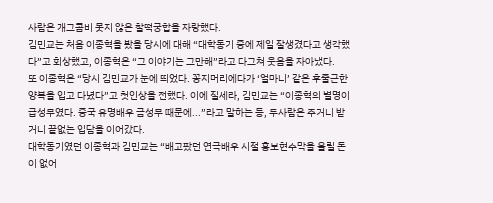사람은 개그콤비 못지 않은 찰떡궁합을 자랑했다.
김민교는 처음 이종혁을 봤을 당시에 대해 “대학동기 중에 제일 잘생겼다고 생각했다”고 회상했고, 이종혁은 “그 이야기는 그만해”라고 다그쳐 웃음을 자아냈다.
또 이종혁은 “당시 김민교가 눈에 띄었다. 꽁지머리에다가 ‘얼마니’ 같은 후줄근한 양복을 입고 다녔다”고 첫인상을 전했다. 이에 질세라, 김민교는 “이종혁의 별명이 급성무였다. 중국 유명배우 금성무 때문에...”라고 말하는 등, 두사람은 주거니 받거니 끝없는 입담을 이어갔다.
대학동기였던 이종혁과 김민교는 “배고팠던 연극배우 시절 홍보현수막을 올릴 돈이 없어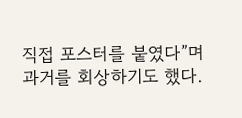직접 포스터를 붙였다”며 과거를 회상하기도 했다.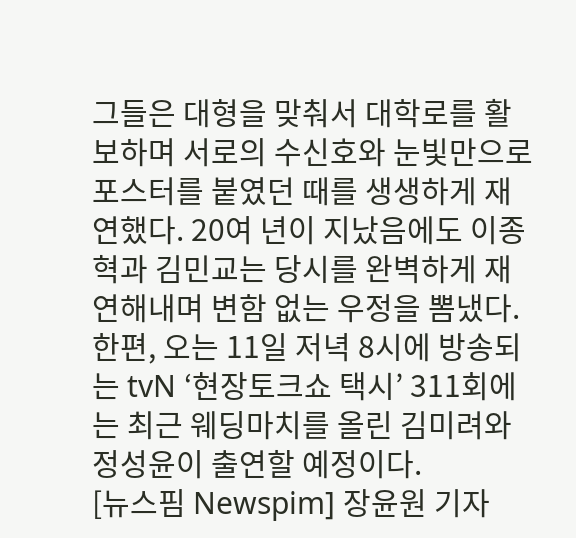그들은 대형을 맞춰서 대학로를 활보하며 서로의 수신호와 눈빛만으로 포스터를 붙였던 때를 생생하게 재연했다. 20여 년이 지났음에도 이종혁과 김민교는 당시를 완벽하게 재연해내며 변함 없는 우정을 뽐냈다.
한편, 오는 11일 저녁 8시에 방송되는 tvN ‘현장토크쇼 택시’ 311회에는 최근 웨딩마치를 올린 김미려와 정성윤이 출연할 예정이다.
[뉴스핌 Newspim] 장윤원 기자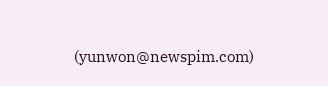(yunwon@newspim.com)